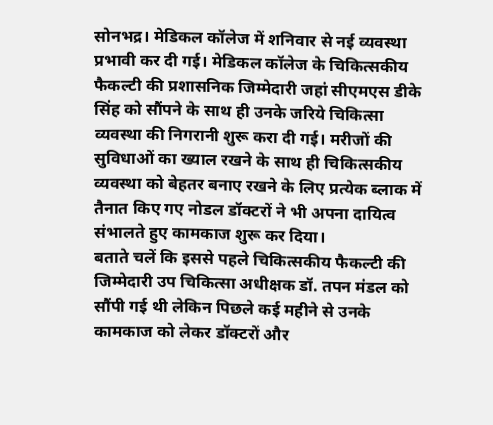सोनभद्र। मेडिकल कॉलेज में शनिवार से नई व्यवस्था प्रभावी कर दी गई। मेडिकल कॉलेज के चिकित्सकीय फैकल्टी की प्रशासनिक जिम्मेदारी जहां सीएमएस डीके सिंह को सौंपने के साथ ही उनके जरिये चिकित्सा व्यवस्था की निगरानी शुरू करा दी गई। मरीजों की सुविधाओं का ख्याल रखने के साथ ही चिकित्सकीय व्यवस्था को बेहतर बनाए रखने के लिए प्रत्येक ब्लाक में तैनात किए गए नोडल डॉक्टरों ने भी अपना दायित्व संभालते हुए कामकाज शुरू कर दिया।
बताते चलें कि इससे पहले चिकित्सकीय फैकल्टी की जिम्मेदारी उप चिकित्सा अधीक्षक डॉ. तपन मंडल को सौंपी गई थी लेकिन पिछले कई महीने से उनके कामकाज को लेकर डॉक्टरों और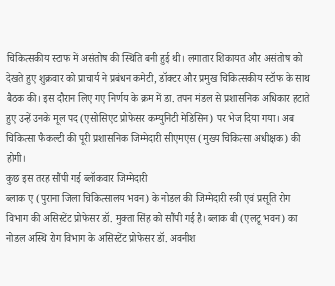चिकित्सकीय स्टाफ में असंतोष की स्थिति बनी हुई थी। लगातार शिकायत और असंतोष को देखते हुए शुक्रवार को प्राचार्य ने प्रबंधन कमेटी, डॉक्टर और प्रमुख चिकित्सकीय स्टॉफ के साथ बैठक की। इस दौरान लिए गए निर्णय के क्रम में डा. तपन मंडल से प्रशासनिक अधिकार हटाते हुए उन्हें उनके मूल पद (एसोसिएट प्रोफेसर कम्युनिटी मेडिसिन) पर भेज दिया गया। अब चिकित्सा फैकल्टी की पूरी प्रशासनिक जिम्मेदारी सीएमएस (मुख्य चिकित्सा अधीक्षक) की होगी।
कुछ इस तरह सौंपी गई ब्लॉकवार जिम्मेदारी
ब्लाक ए (पुराना जिला चिकित्सालय भवन) के नोडल की जिम्मेदारी स्त्री एवं प्रसूति रोग विभाग की असिस्टेंट प्रोफेसर डॉ. मुक्ता सिंह को सौंपी गई है। ब्लाक बी (एलटू भवन) का नोडल अस्थि रोग विभाग के असिस्टेंट प्रोफेसर डॉ. अवनीश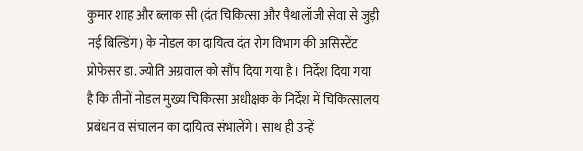कुमार शाह और ब्लाक सी (दंत चिकित्सा और पैथालॉजी सेवा से जुड़ी नई बिल्डिंग) के नोडल का दायित्व दंत रोग विभाग की असिस्टेंट प्रोफेसर डा. ज्योति अग्रवाल को सौंप दिया गया है। निर्देश दिया गया है कि तीनों नोडल मुख्य चिकित्सा अधीक्षक के निर्देश में चिकित्सालय प्रबंधन व संचालन का दायित्व संभालेंगे। साथ ही उन्हें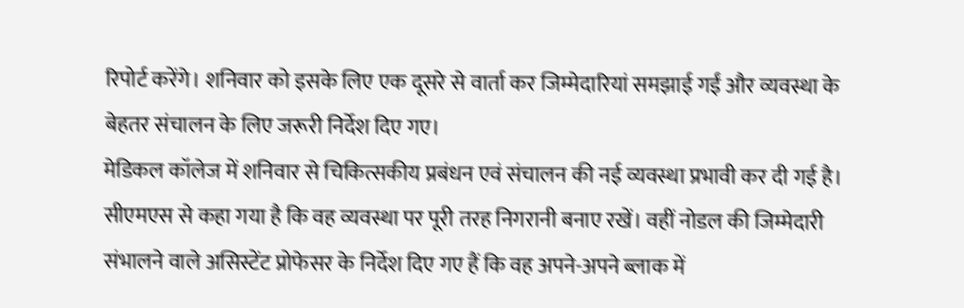रिपोर्ट करेंगे। शनिवार को इसके लिए एक दूसरे से वार्ता कर जिम्मेदारियां समझाई गईं और व्यवस्था के बेहतर संचालन के लिए जरूरी निर्देश दिए गए।
मेडिकल कॉलेज में शनिवार से चिकित्सकीय प्रबंधन एवं संचालन की नई व्यवस्था प्रभावी कर दी गई है। सीएमएस से कहा गया है कि वह व्यवस्था पर पूरी तरह निगरानी बनाए रखें। वहीं नोडल की जिम्मेदारी संभालने वाले असिस्टेंट प्रोफेसर के निर्देश दिए गए हैं कि वह अपने-अपने ब्लाक में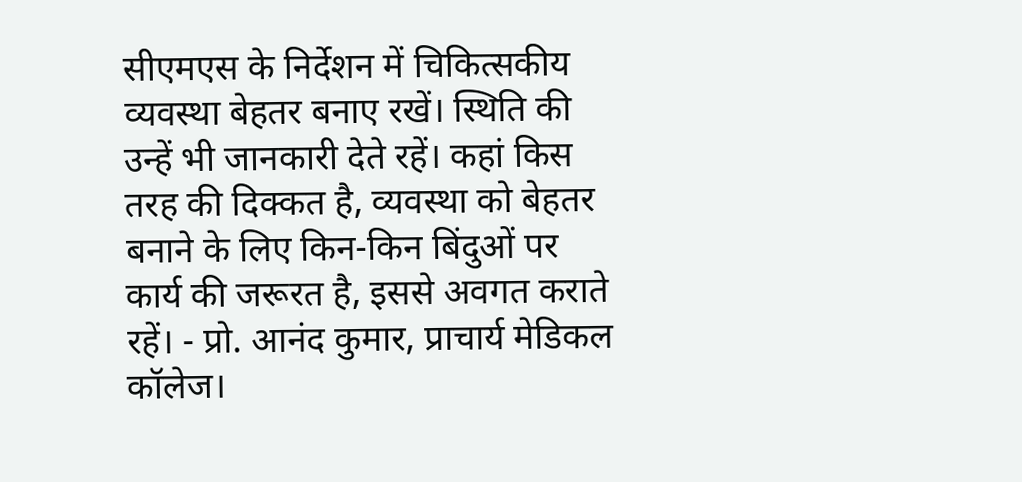सीएमएस के निर्देशन में चिकित्सकीय व्यवस्था बेहतर बनाए रखें। स्थिति की उन्हें भी जानकारी देते रहें। कहां किस तरह की दिक्कत है, व्यवस्था को बेहतर बनाने के लिए किन-किन बिंदुओं पर कार्य की जरूरत है, इससे अवगत कराते रहें। - प्रो. आनंद कुमार, प्राचार्य मेडिकल कॉलेज।